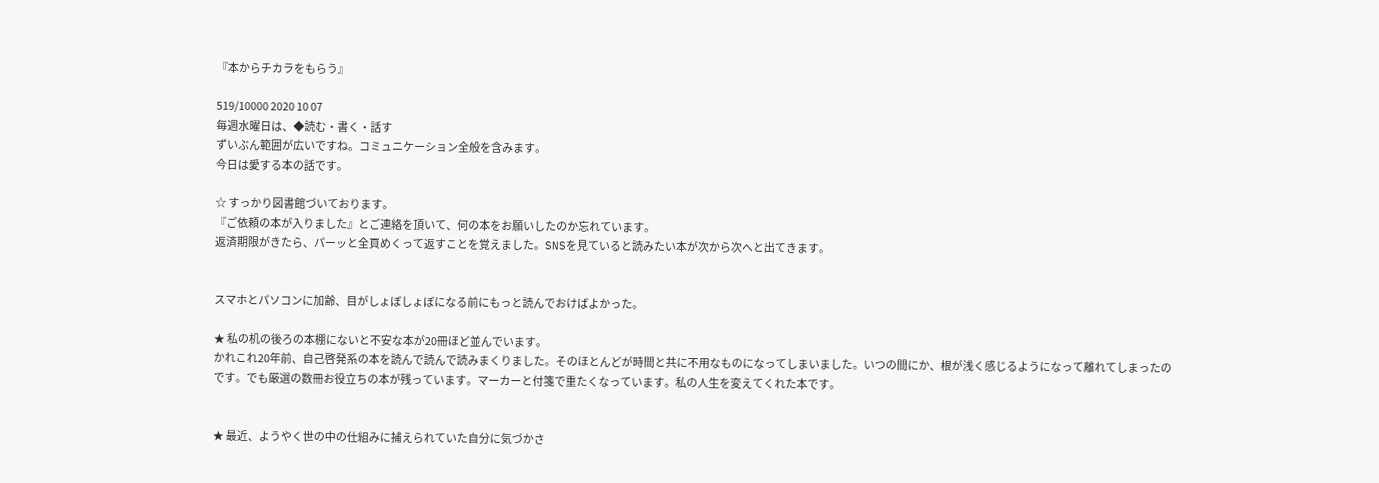『本からチカラをもらう』

519/10000 2020 10 07
毎週水曜日は、◆読む・書く・話す
ずいぶん範囲が広いですね。コミュニケーション全般を含みます。
今日は愛する本の話です。

☆ すっかり図書館づいております。
『ご依頼の本が入りました』とご連絡を頂いて、何の本をお願いしたのか忘れています。
返済期限がきたら、パーッと全頁めくって返すことを覚えました。SNSを見ていると読みたい本が次から次へと出てきます。


スマホとパソコンに加齢、目がしょぼしょぼになる前にもっと読んでおけばよかった。

★ 私の机の後ろの本棚にないと不安な本が20冊ほど並んでいます。
かれこれ20年前、自己啓発系の本を読んで読んで読みまくりました。そのほとんどが時間と共に不用なものになってしまいました。いつの間にか、根が浅く感じるようになって離れてしまったのです。でも厳選の数冊お役立ちの本が残っています。マーカーと付箋で重たくなっています。私の人生を変えてくれた本です。


★ 最近、ようやく世の中の仕組みに捕えられていた自分に気づかさ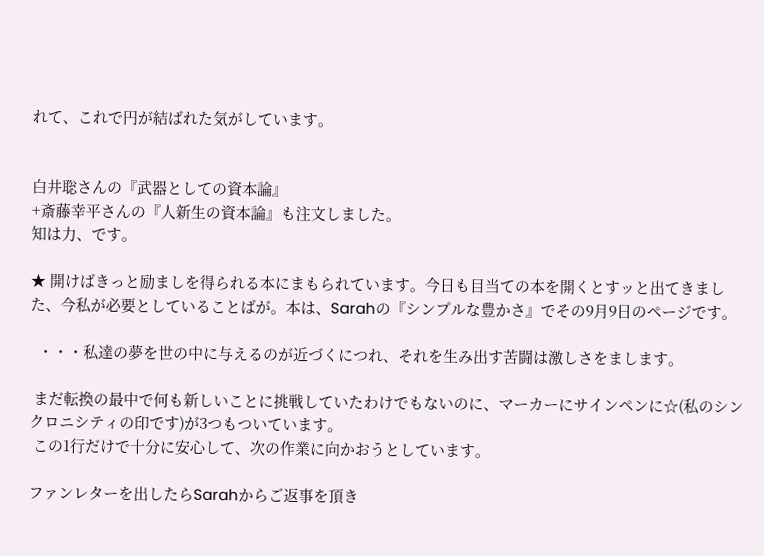れて、これで円が結ばれた気がしています。


白井聡さんの『武器としての資本論』
+斎藤幸平さんの『人新生の資本論』も注文しました。
知は力、です。

★ 開けばきっと励ましを得られる本にまもられています。今日も目当ての本を開くとすッと出てきました、今私が必要としていることばが。本は、Sarahの『シンプルな豊かさ』でその9月9日のページです。

  ・・・私達の夢を世の中に与えるのが近づくにつれ、それを生み出す苦闘は激しさをまします。

 まだ転換の最中で何も新しいことに挑戦していたわけでもないのに、マーカーにサインペンに☆(私のシンクロニシティの印です)が3つもついています。
 この1行だけで十分に安心して、次の作業に向かおうとしています。

ファンレターを出したらSarahからご返事を頂き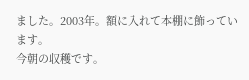ました。2003年。額に入れて本棚に飾っています。
今朝の収穫です。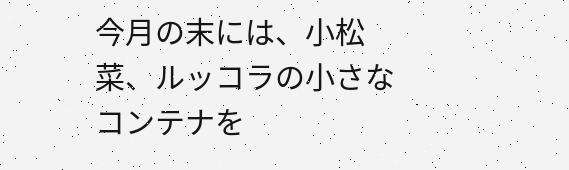今月の末には、小松菜、ルッコラの小さなコンテナを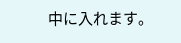中に入れます。